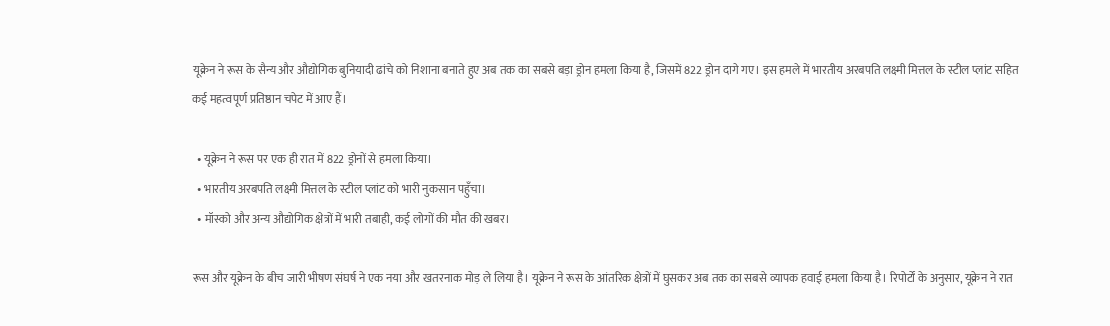यूक्रेन ने रूस के सैन्य और औद्योगिक बुनियादी ढांचे को निशाना बनाते हुए अब तक का सबसे बड़ा ड्रोन हमला किया है, जिसमें 822 ड्रोन दागे गए। इस हमले में भारतीय अरबपति लक्ष्मी मित्तल के स्टील प्लांट सहित कई महत्वपूर्ण प्रतिष्ठान चपेट में आए हैं।

  • यूक्रेन ने रूस पर एक ही रात में 822 ड्रोनों से हमला किया।
  • भारतीय अरबपति लक्ष्मी मित्तल के स्टील प्लांट को भारी नुकसान पहुँचा।
  • मॉस्को और अन्य औद्योगिक क्षेत्रों में भारी तबाही, कई लोगों की मौत की खबर।

रूस और यूक्रेन के बीच जारी भीषण संघर्ष ने एक नया और खतरनाक मोड़ ले लिया है। यूक्रेन ने रूस के आंतरिक क्षेत्रों में घुसकर अब तक का सबसे व्यापक हवाई हमला किया है। रिपोर्टों के अनुसार, यूक्रेन ने रात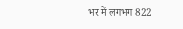भर में लगभग 822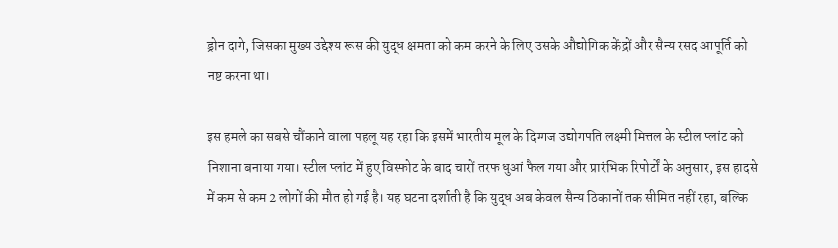ड्रोन दागे, जिसका मुख्य उद्देश्य रूस की युद्ध क्षमता को कम करने के लिए उसके औद्योगिक केंद्रों और सैन्य रसद आपूर्ति को नष्ट करना था।

इस हमले का सबसे चौंकाने वाला पहलू यह रहा कि इसमें भारतीय मूल के दिग्गज उद्योगपति लक्ष्मी मित्तल के स्टील प्लांट को निशाना बनाया गया। स्टील प्लांट में हुए विस्फोट के बाद चारों तरफ धुआं फैल गया और प्रारंभिक रिपोर्टों के अनुसार, इस हादसे में कम से कम 2 लोगों की मौत हो गई है। यह घटना दर्शाती है कि युद्ध अब केवल सैन्य ठिकानों तक सीमित नहीं रहा, बल्कि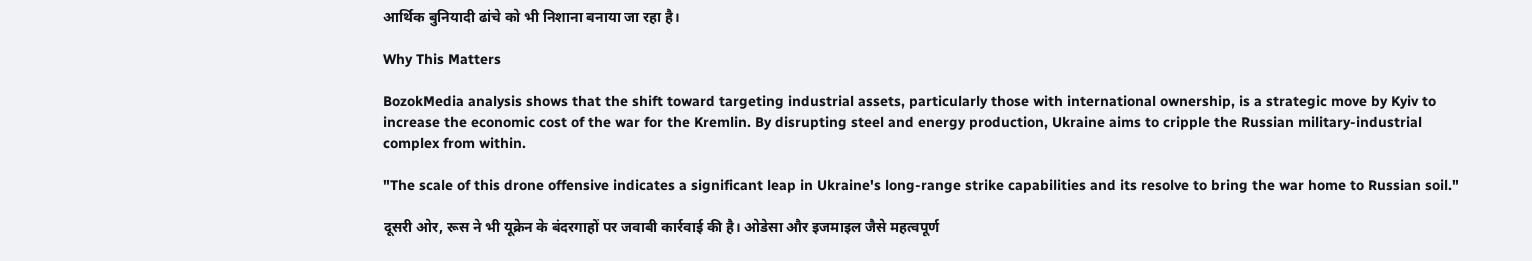आर्थिक बुनियादी ढांचे को भी निशाना बनाया जा रहा है।

Why This Matters

BozokMedia analysis shows that the shift toward targeting industrial assets, particularly those with international ownership, is a strategic move by Kyiv to increase the economic cost of the war for the Kremlin. By disrupting steel and energy production, Ukraine aims to cripple the Russian military-industrial complex from within.

"The scale of this drone offensive indicates a significant leap in Ukraine's long-range strike capabilities and its resolve to bring the war home to Russian soil."

दूसरी ओर, रूस ने भी यूक्रेन के बंदरगाहों पर जवाबी कार्रवाई की है। ओडेसा और इजमाइल जैसे महत्वपूर्ण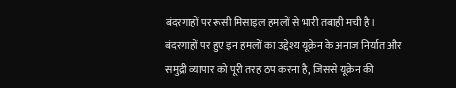बंदरगाहों पर रूसी मिसाइल हमलों से भारी तबाही मची है। बंदरगाहों पर हुए इन हमलों का उद्देश्य यूक्रेन के अनाज निर्यात और समुद्री व्यापार को पूरी तरह ठप करना है, जिससे यूक्रेन की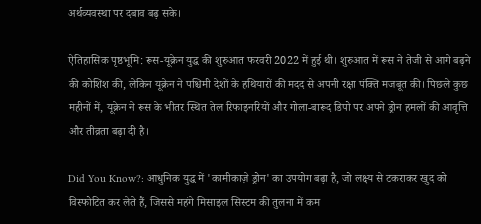अर्थव्यवस्था पर दबाव बढ़ सके।

ऐतिहासिक पृष्ठभूमि: रूस-यूक्रेन युद्ध की शुरुआत फरवरी 2022 में हुई थी। शुरुआत में रूस ने तेजी से आगे बढ़ने की कोशिश की, लेकिन यूक्रेन ने पश्चिमी देशों के हथियारों की मदद से अपनी रक्षा पंक्ति मजबूत की। पिछले कुछ महीनों में, यूक्रेन ने रूस के भीतर स्थित तेल रिफाइनरियों और गोला-बारूद डिपो पर अपने ड्रोन हमलों की आवृत्ति और तीव्रता बढ़ा दी है।

Did You Know?: आधुनिक युद्ध में 'कामीकाज़े ड्रोन' का उपयोग बढ़ा है, जो लक्ष्य से टकराकर खुद को विस्फोटित कर लेते हैं, जिससे महंगे मिसाइल सिस्टम की तुलना में कम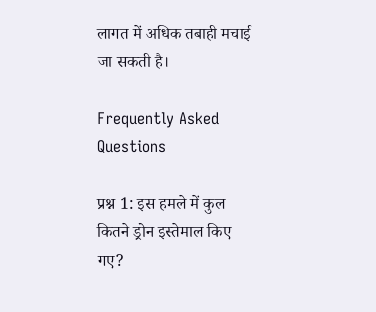लागत में अधिक तबाही मचाई जा सकती है।

Frequently Asked Questions

प्रश्न 1: इस हमले में कुल कितने ड्रोन इस्तेमाल किए गए?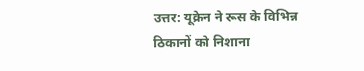उत्तर: यूक्रेन ने रूस के विभिन्न ठिकानों को निशाना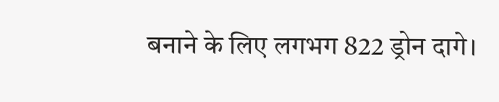बनाने के लिए लगभग 822 ड्रोन दागे।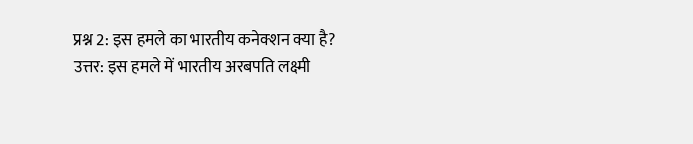प्रश्न 2: इस हमले का भारतीय कनेक्शन क्या है?
उत्तर: इस हमले में भारतीय अरबपति लक्ष्मी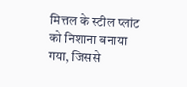मित्तल के स्टील प्लांट को निशाना बनाया गया, जिससे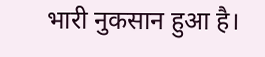भारी नुकसान हुआ है।